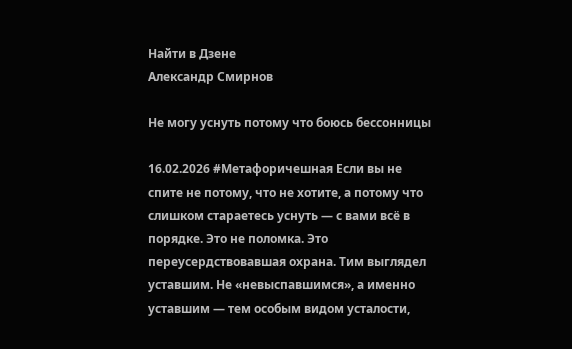Найти в Дзене
Александр Смирнов

Не могу уснуть потому что боюсь бессонницы

16.02.2026 #Метафоричешная Если вы не спите не потому, что не хотите, а потому что слишком стараетесь уснуть — с вами всё в порядке. Это не поломка. Это переусердствовавшая охрана. Тим выглядел уставшим. Не «невыспавшимся», а именно уставшим — тем особым видом усталости,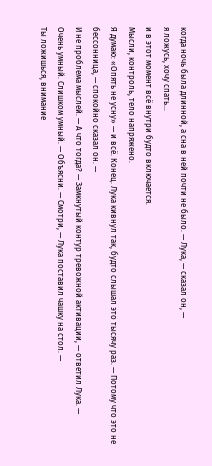когда ночь была длинной, а сна в ней почти не было. — Лука, — сказал он, —
я ложусь, хочу спать…
и в этот момент всё внутри будто включается.
Мысли, контроль, тело напряжено.
Я думаю: «Опять не усну» — и всё. Конец. Лука кивнул так, будто слышал это тысячу раз. — Потому что это не бессонница, — спокойно сказал он. —
И не проблема мыслей. — А что тогда? — Замкнутый контур тревожной активации, — ответил Лука. —
Очень умный. Слишком умный. — Объясни. — Смотри, — Лука поставил чашку на стол. —
Ты ложишься, внимание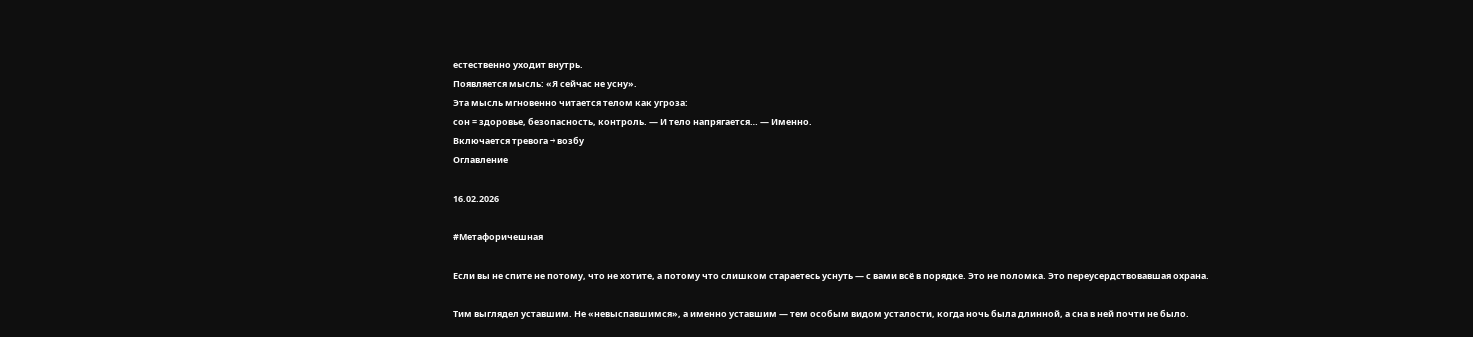естественно уходит внутрь.
Появляется мысль: «Я сейчас не усну».
Эта мысль мгновенно читается телом как угроза:
сон = здоровье, безопасность, контроль. — И тело напрягается… — Именно.
Включается тревога → возбу
Оглавление

16.02.2026

#Метафоричешная

Если вы не спите не потому, что не хотите, а потому что слишком стараетесь уснуть — с вами всё в порядке. Это не поломка. Это переусердствовавшая охрана.

Тим выглядел уставшим. Не «невыспавшимся», а именно уставшим — тем особым видом усталости, когда ночь была длинной, а сна в ней почти не было.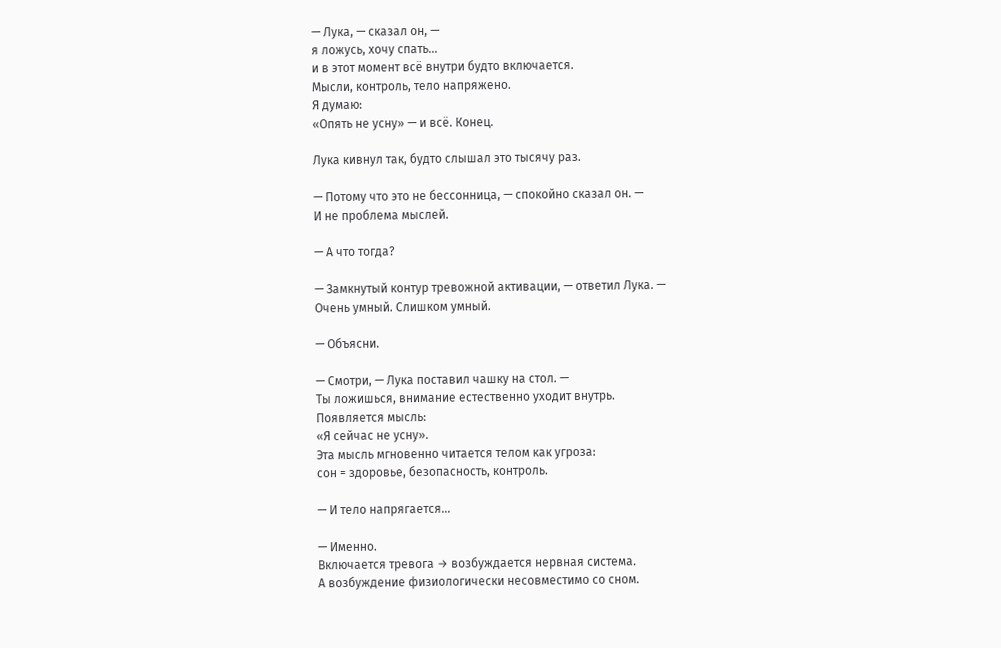— Лука, — сказал он, —
я ложусь, хочу спать…
и в этот момент всё внутри будто включается.
Мысли, контроль, тело напряжено.
Я думаю:
«Опять не усну» — и всё. Конец.

Лука кивнул так, будто слышал это тысячу раз.

— Потому что это не бессонница, — спокойно сказал он. —
И не проблема мыслей.

— А что тогда?

— Замкнутый контур тревожной активации, — ответил Лука. —
Очень умный. Слишком умный.

— Объясни.

— Смотри, — Лука поставил чашку на стол. —
Ты ложишься, внимание естественно уходит внутрь.
Появляется мысль:
«Я сейчас не усну».
Эта мысль мгновенно читается телом как угроза:
сон = здоровье, безопасность, контроль.

— И тело напрягается…

— Именно.
Включается тревога → возбуждается нервная система.
А возбуждение физиологически несовместимо со сном.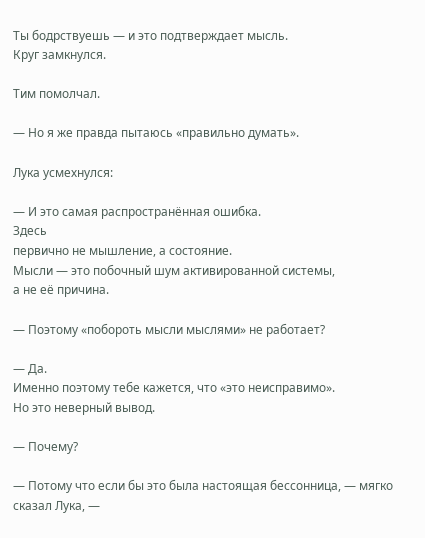Ты бодрствуешь — и это подтверждает мысль.
Круг замкнулся.

Тим помолчал.

— Но я же правда пытаюсь «правильно думать».

Лука усмехнулся:

— И это самая распространённая ошибка.
Здесь
первично не мышление, а состояние.
Мысли — это побочный шум активированной системы,
а не её причина.

— Поэтому «побороть мысли мыслями» не работает?

— Да.
Именно поэтому тебе кажется, что «это неисправимо».
Но это неверный вывод.

— Почему?

— Потому что если бы это была настоящая бессонница, — мягко сказал Лука, —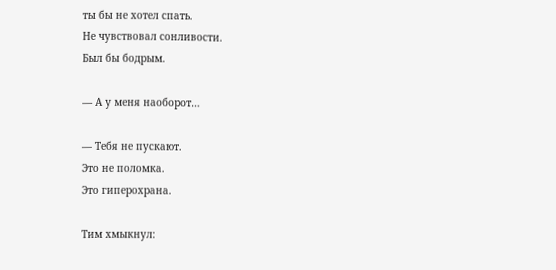ты бы не хотел спать.
Не чувствовал сонливости.
Был бы бодрым.

— А у меня наоборот…

— Тебя не пускают.
Это не поломка.
Это гиперохрана.

Тим хмыкнул: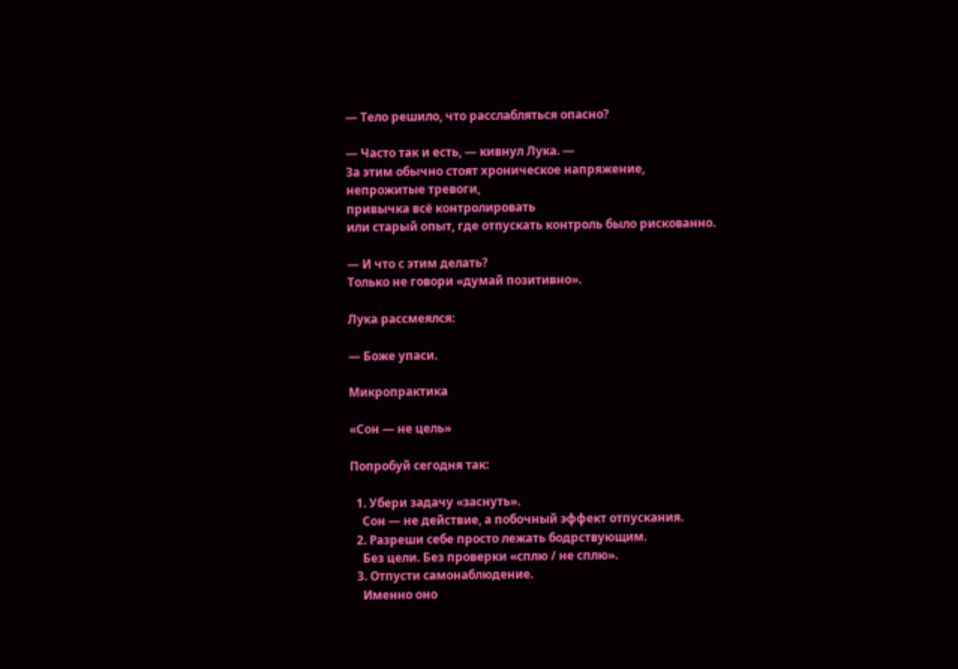— Тело решило, что расслабляться опасно?

— Часто так и есть, — кивнул Лука. —
За этим обычно стоят хроническое напряжение,
непрожитые тревоги,
привычка всё контролировать
или старый опыт, где отпускать контроль было рискованно.

— И что с этим делать?
Только не говори «думай позитивно».

Лука рассмеялся:

— Боже упаси.

Микропрактика

«Сон — не цель»

Попробуй сегодня так:

  1. Убери задачу «заснуть».
    Сон — не действие, а побочный эффект отпускания.
  2. Разреши себе просто лежать бодрствующим.
    Без цели. Без проверки «сплю / не сплю».
  3. Отпусти самонаблюдение.
    Именно оно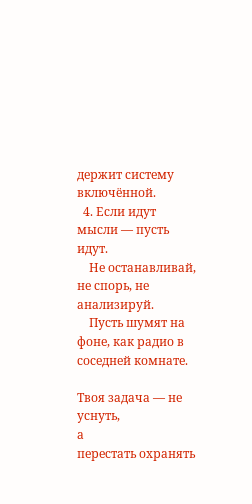держит систему включённой.
  4. Если идут мысли — пусть идут.
    Не останавливай, не спорь, не анализируй.
    Пусть шумят на фоне, как радио в соседней комнате.

Твоя задача — не уснуть,
а
перестать охранять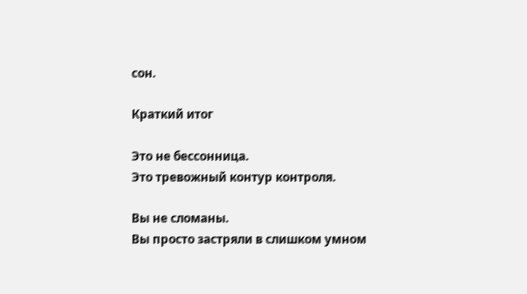сон.

Краткий итог

Это не бессонница.
Это тревожный контур контроля.

Вы не сломаны.
Вы просто застряли в слишком умном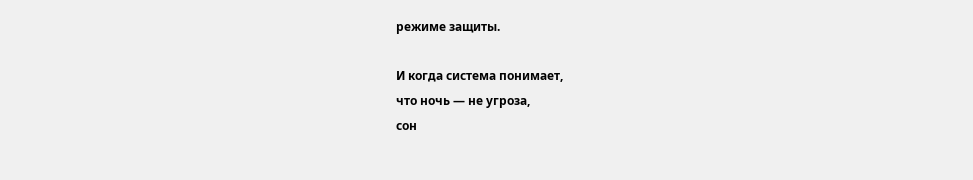режиме защиты.

И когда система понимает,
что ночь — не угроза,
сон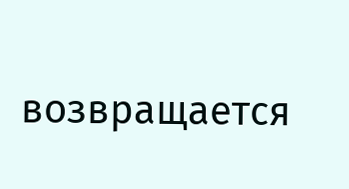возвращается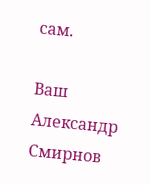сам.

Ваш Александр Смирнов